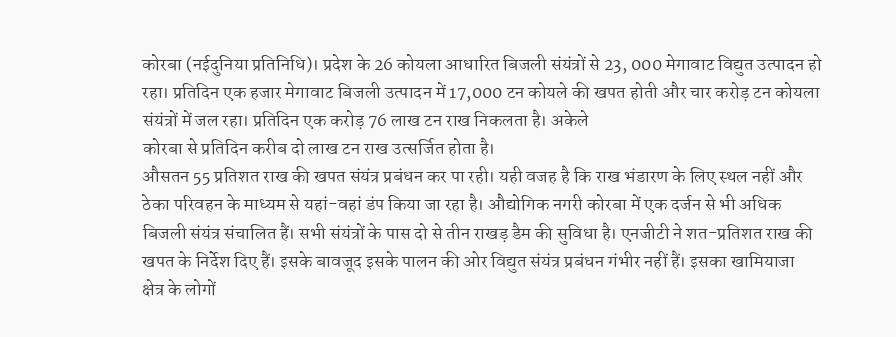कोरबा (नईदुनिया प्रतिनिधि)। प्रदेश के 26 कोयला आधारित बिजली संयंत्रों से 23, 000 मेगावाट विद्युत उत्पादन हो रहा। प्रतिदिन एक हजार मेगावाट बिजली उत्पादन में 17,000 टन कोयले की खपत होती और चार करोड़ टन कोयला संयंत्रों में जल रहा। प्रतिदिन एक करोड़ 76 लाख टन राख निकलता है। अकेले
कोरबा से प्रतिदिन करीब दो लाख टन राख उत्सर्जित होता है।
औसतन 55 प्रतिशत राख की खपत संयंत्र प्रबंधन कर पा रही। यही वजह है कि राख भंडारण के लिए स्थल नहीं और ठेका परिवहन के माध्यम से यहां-वहां डंप किया जा रहा है। औद्योगिक नगरी कोरबा में एक दर्जन से भी अधिक बिजली संयंत्र संचालित हैं। सभी संयंत्रों के पास दो से तीन राखड़ डैम की सुविधा है। एनजीटी ने शत-प्रतिशत राख की खपत के निर्देश दिए हैं। इसके बावजूद इसके पालन की ओर विद्युत संयंत्र प्रबंधन गंभीर नहीं हैं। इसका खामियाजा क्षेत्र के लोगों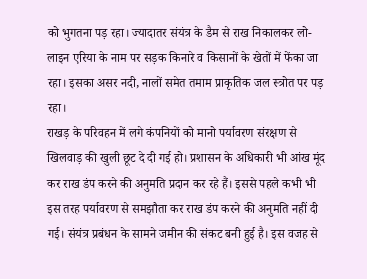को भुगतना पड़ रहा। ज्यादातर संयंत्र के डैम से राख निकालकर लो-लाइन एरिया के नाम पर सड़क किनारे व किसानों के खेतों में फेंका जा रहा। इसका असर नदी, नालों समेत तमाम प्राकृतिक जल स्त्रोत पर पड़ रहा।
राखड़ के परिवहन में लगे कंपनियों को मानो पर्यावरण संरक्षण से खिलवाड़ की खुली छूट दे दी गई हो। प्रशासन के अधिकारी भी आंख मूंद कर राख डंप करने की अनुमति प्रदान कर रहे हैं। इससे पहले कभी भी इस तरह पर्यावरण से समझौता कर राख डंप करने की अनुमति नहीं दी गई। संयंत्र प्रबंधन के सामने जमीन की संकट बनी हुई है। इस वजह से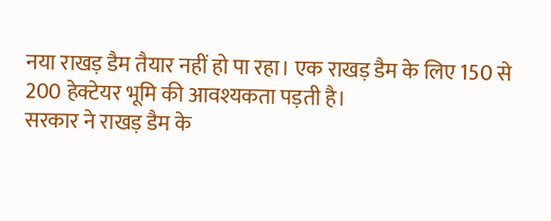नया राखड़ डैम तैयार नहीं हो पा रहा। एक राखड़ डैम के लिए 150 से 200 हेक्टेयर भूमि की आवश्यकता पड़ती है।
सरकार ने राखड़ डैम के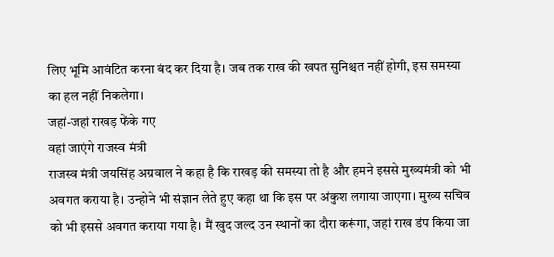लिए भूमि आवंटित करना बंद कर दिया है। जब तक राख की खपत सुनिश्चत नहीं होगी, इस समस्या का हल नहीं निकलेगा।
जहां-जहां राखड़ फेंके गए
वहां जाएंगे राजस्व मंत्री
राजस्व मंत्री जयसिंह अग्रवाल ने कहा है कि राखड़ की समस्या तो है और हमने इससे मुख्यमंत्री को भी अवगत कराया है। उन्होने भी संज्ञान लेते हुए कहा था कि इस पर अंकुश लगाया जाएगा। मुख्य सचिव को भी इससे अवगत कराया गया है। मैं खुद जल्द उन स्थानों का दौरा करूंगा, जहां राख डंप किया जा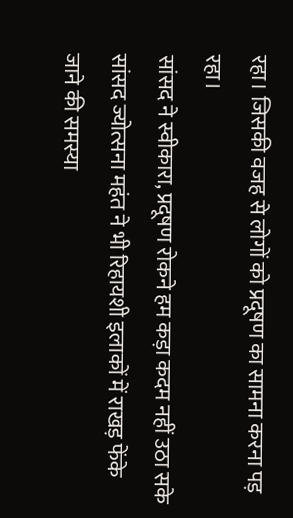रहा। जिसकी वजह से लोगों को प्रदूषण का सामना करना पड़ रहा।
सांसद ने स्वीकारा, प्रदूषण रोकने हम कड़ा कदम नहीं उठा सके
सांसद ज्योत्सना महंत ने भी रिहायशी इलाकों में राखड़ फेंके जाने की समस्या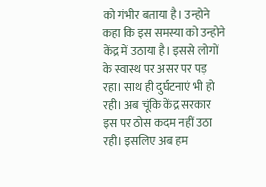को गंभीर बताया है। उन्होने कहा कि इस समस्या को उन्होने केंद्र में उठाया है। इससे लोगों के स्वास्थ पर असर पर पड़ रहा। साथ ही दुर्घटनाएं भी हो रही। अब चूंकि केंद्र सरकार इस पर ठोस कदम नहीं उठा रही। इसलिए अब हम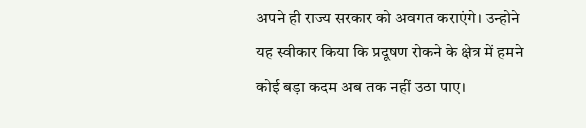अपने ही राज्य सरकार को अवगत कराएंगे। उन्होने यह स्वीकार किया कि प्रदूषण रोकने के क्षेत्र में हमने कोई बड़ा कदम अब तक नहीं उठा पाए।